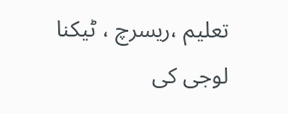تعلیم ،ریسرچ ، ٹیکنا لوجی کی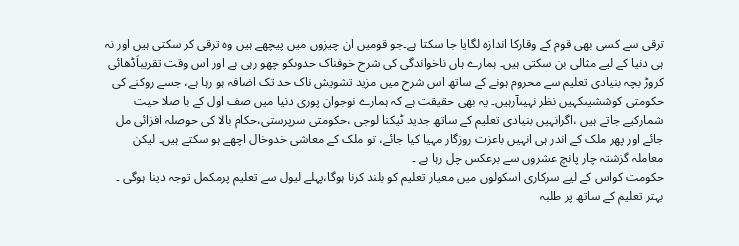ترقی سے کسی بھی قوم کے وقارکا اندازہ لگایا جا سکتا ہے۔جو قومیں ان چیزوں میں پیچھے ہیں وہ ترقی کر سکتی ہیں اور نہ ہی دنیا کے لیے مثالی بن سکتی ہیں۔ ہمارے ہاں ناخواندگی کی شرح خوفناک حدوںکو چھو رہی ہے اور اس وقت تقریباَڈھائی کروڑ بچہ بنیادی تعلیم سے محروم ہونے کے ساتھ اس شرح میں مزید تشویش ناک حد تک اضافہ ہو رہا ہے، جسے روکنے کی حکومتی کوششیںکہیں نظر نہیںآرہیں۔ یہ بھی حقیقت ہے کہ ہمارے نوجوان پوری دنیا میں صف اول کے با صلا حیت شمارکیے جاتے ہیں ،اگرانہیں بنیادی تعلیم کے ساتھ جدید ٹیکنا لوجی ،حکومتی سرپرستی،حکام بالا کی حوصلہ افزائی مل جائے اور پھر ملک کے اندر ہی انہیں باعزت روزگار مہیا کیا جائے، تو ملک کے معاشی خدوخال اچھے ہو سکتے ہیں۔ لیکن معاملہ گزشتہ چار پانچ عشروں سے برعکس چل رہا ہے ۔
حکومت کواس کے لیے سرکاری اسکولوں میں معیار تعلیم کو بلند کرنا ہوگا،پہلے لیول سے تعلیم پرمکمل توجہ دینا ہوگی ۔ بہتر تعلیم کے ساتھ پر طلبہ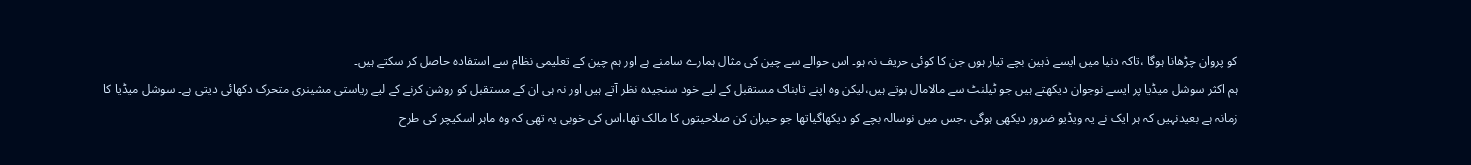کو پروان چڑھانا ہوگا ،تاکہ دنیا میں ایسے ذہین بچے تیار ہوں جن کا کوئی حریف نہ ہو۔ اس حوالے سے چین کی مثال ہمارے سامنے ہے اور ہم چین کے تعلیمی نظام سے استفادہ حاصل کر سکتے ہیں۔
ہم اکثر سوشل میڈیا پر ایسے نوجوان دیکھتے ہیں جو ٹیلنٹ سے مالامال ہوتے ہیں،لیکن وہ اپنے تابناک مستقبل کے لیے خود سنجیدہ نظر آتے ہیں اور نہ ہی ان کے مستقبل کو روشن کرنے کے لیے ریاستی مشینری متحرک دکھائی دیتی ہے۔ سوشل میڈیا کا زمانہ ہے بعیدنہیں کہ ہر ایک نے یہ ویڈیو ضرور دیکھی ہوگی ،جس میں نوسالہ بچے کو دیکھاگیاتھا جو حیران کن صلاحیتوں کا مالک تھا،اس کی خوبی یہ تھی کہ وہ ماہر اسکیچر کی طرح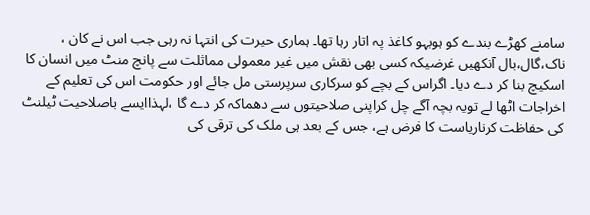سامنے کھڑے بندے کو ہوبہو کاغذ پہ اتار رہا تھا۔ ہماری حیرت کی انتہا نہ رہی جب اس نے کان ، ناک،گال،بال آنکھیں غرضیکہ کسی بھی نقش میں غیر معمولی مماثلت سے پانچ منٹ میں انسان کا اسکیچ بنا کر دے دیا۔ اگراس کے بچے کو سرکاری سرپرستی مل جائے اور حکومت اس کی تعلیم کے اخراجات اٹھا لے تویہ بچہ آگے چل کراپنی صلاحیتوں سے دھماکہ کر دے گا ،لہذاایسے باصلاحیت ٹیلنٹ کی حفاظت کرناریاست کا فرض ہے، جس کے بعد ہی ملک کی ترقی کی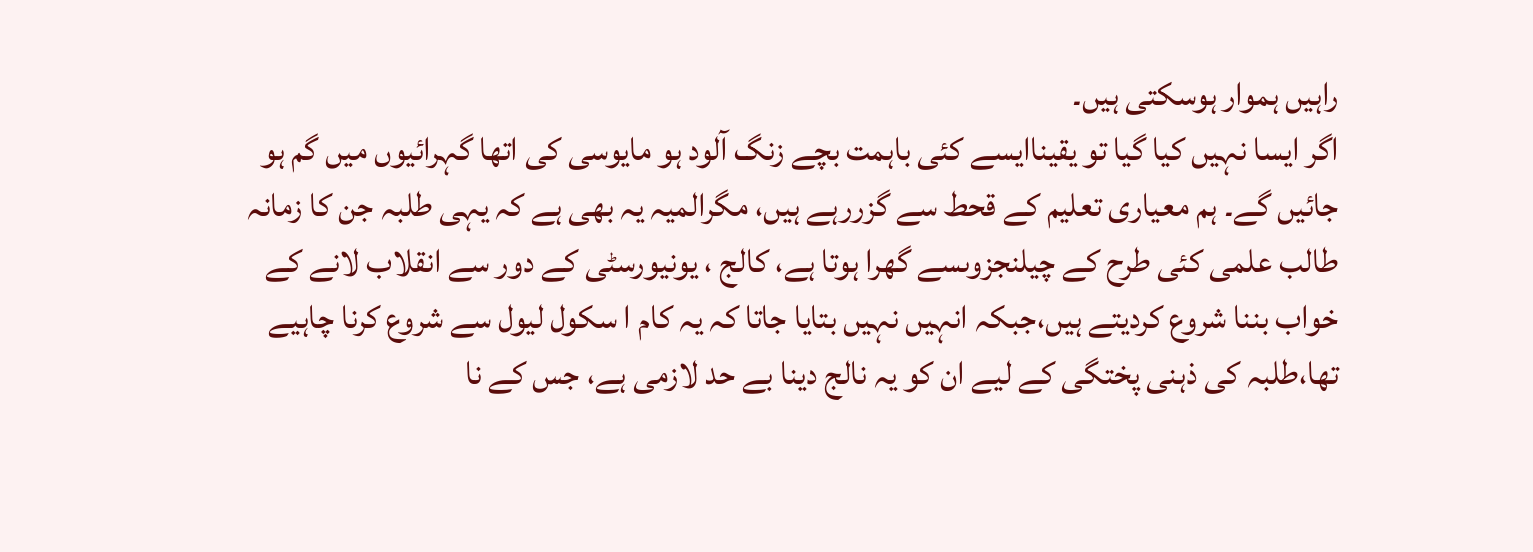راہیں ہموار ہوسکتی ہیں۔
اگر ایسا نہیں کیا گیا تو یقیناایسے کئی باہمت بچے زنگ آلود ہو مایوسی کی اتھا گہرائیوں میں گم ہو جائیں گے۔ ہم معیاری تعلیم کے قحط سے گزررہے ہیں، مگرالمیہ یہ بھی ہے کہ یہی طلبہ جن کا زمانہ طالب علمی کئی طرح کے چیلنجزوںسے گھرا ہوتا ہے، کالج ، یونیورسٹی کے دور سے انقلاب لانے کے خواب بننا شروع کردیتے ہیں،جبکہ انہیں نہیں بتایا جاتا کہ یہ کام ا سکول لیول سے شروع کرنا چاہیے تھا،طلبہ کی ذہنی پختگی کے لیے ان کو یہ نالج دینا بے حد لازمی ہے، جس کے نا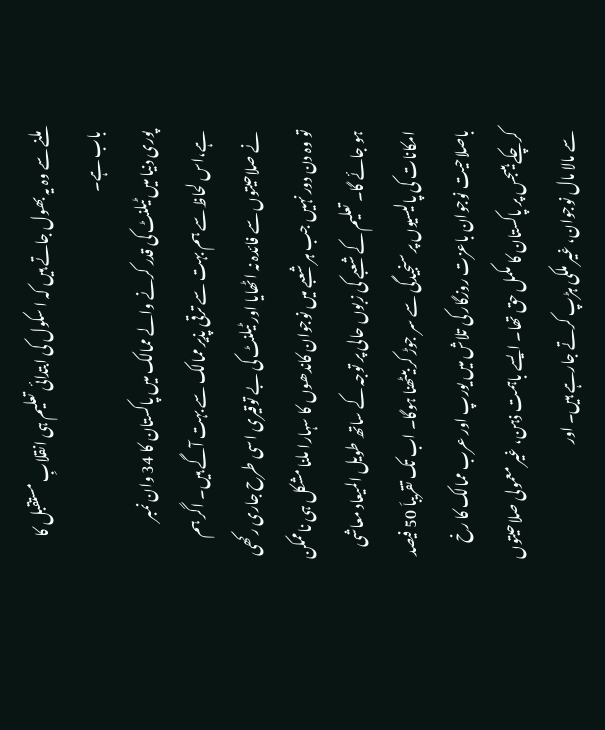ملنے سے وہ یہ بھول جاتے ہیں کہ ا سکول کی ابتدائی تعلیم ہی انقلابِ مستقبل کا باب ہے۔
پوری دنیا میں ٹیلنٹ کی قدر کرنے والے ممالک میں پاکستان کا 34 وان نمبر ہے،اس لحاظ سے ہم بہت سے ترقی پذیر ممالک سے بہت آگے ہیں۔ اگر ہم نے صلاحیتوں سے فائدہ نہ اٹھایا اور ٹیلنٹ کی بے توقیری اسی طرح جاری رکھی تو وہ دن دور نہیں جب ہر شعبے میں نوجوان کاندھوں کا سہارا ملنا مشکل ہی ناممکن ہو جائے گا۔ تعلیم کے شعبے کی زبوں حالی پر توجہ کے ساتھ طویل المیعاد معاشی امکانات کی پالیسیوں پر سنجیدگی سے سر جوڑ کر بیٹھنا ہوگا۔ اب تک تقریباَ 50 فیصد باصلاحیت نوجوان باعزت روزگار کی تلاش میں یورپ اور عرب ممالک کا رخ کرچکے ہیںجس پر پاکستان کا مکمل حق تھا۔ ایسے باہمت ذہن، غیر معمولی صلاحیتوں سے مالا مال نوجوان، غیر ملکی ہڑپ کرتے جارہے ہیں۔ اور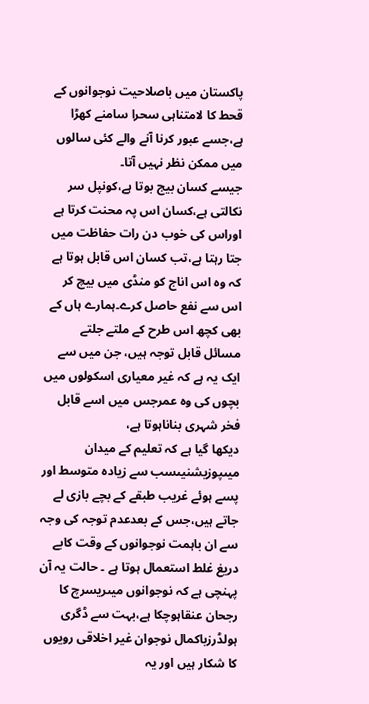پاکستان میں باصلاحیت نوجوانوں کے قحط کا لامتناہی سحرا سامنے کھڑا ہے،جسے عبور کرنا آنے والے کئی سالوں میں ممکن نظر نہیں آتا۔
جیسے کسان بیج بوتا ہے،کونپل سر نکالتی ہے،کسان اس پہ محنت کرتا ہے اوراس کی خوب دن رات حفاظت میں جتا رہتا ہے،تب کسان اس قابل ہوتا ہے کہ وہ اس اناج کو منڈی میں بیچ کر اس سے نفع حاصل کرے۔ہمارے ہاں کے بھی کچھ اس طرح کے ملتے جلتے مسائل قابل توجہ ہیں، جن میں سے ایک یہ ہے کہ غیر معیاری اسکولوں میں بچوں کی وہ عمرجس میں اسے قابل فخر شہری بناناہوتا ہے،
دیکھا گیا ہے کہ تعلیم کے میدان میںپوزیشنیںسب سے زیادہ متوسط اور پسے ہوئے غریب طبقے کے بچے بازی لے جاتے ہیں،جس کے بعدعدم توجہ کی وجہ سے ان باہمت نوجوانوں کے وقت کابے دریغ غلط استعمال ہوتا ہے ۔ حالت یہ آن پہنچی ہے کہ نوجوانوں میںریسرچ کا رجحان عنقاہوچکا ہے،بہت سے ڈگری ہولڈرزباکمال نوجوان غیر اخلاقی رویوں کا شکار ہیں اور یہ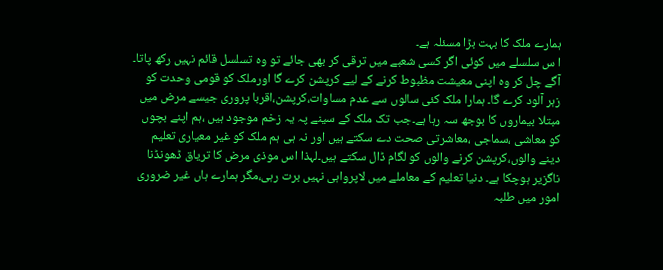ہمارے ملک کا بہت بڑا مسئلہ ہے۔
ا س سلسلے میں کوئی اگر کسی شعبے میں ترقی کر بھی جائے تو وہ تسلسل قائم نہیں رکھ پاتا۔ آگے چل کر وہ اپنی معیشت مظبوط کرنے کے لیے کرپشن کرے گا اورملک کو قومی وحدت کو زہر آلود کرے گا۔ ہمارا ملک کئی سالوں سے عدم مساوات،کرپشن،اقربا پروری جیسے مرض میں مبتلا بیماروں کا بوجھ سہ رہا ہے۔جب تک ملک کے سینے پہ یہ زخم موجود ہیں ،ہم اپنے بچوں کو معاشی ،سماجی ،معاشرتی صحت دے سکتے ہیں اور نہ ہی ہم ملک کو غیر معیاری تعلیم دینے والوں،کرپشن کرنے والوں کو لگام ڈال سکتے ہیں۔لہذا اس موذی مرض کا تریاق ڈھونڈنا ناگزیر ہوچکا ہے۔ دنیا تعلیم کے معاملے میں لاپرواہی نہیں برت رہی،مگر ہمارے ہاں غیر ضروری امور میں طلبہ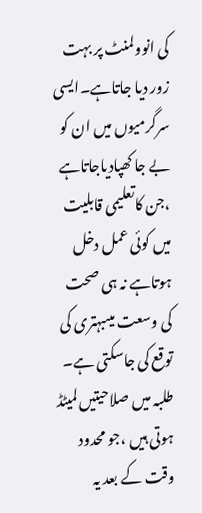کی انوولمنٹ پر بہت زور دیا جاتاہے۔ایسی سرگرمیوں میں ان کو بے جا کھپادیاجاتاہے ،جن کاتعلیمی قابلیت میں کوئی عمل دخل ہوتاہے نہ ہی صحت کی وسعت میںبہتری کی توقع کی جاسکتی ہے۔ طلبہ میں صلاحیتیں لمیٹڈ ہوتی ہیں ،جو محدود وقت کے بعد یہ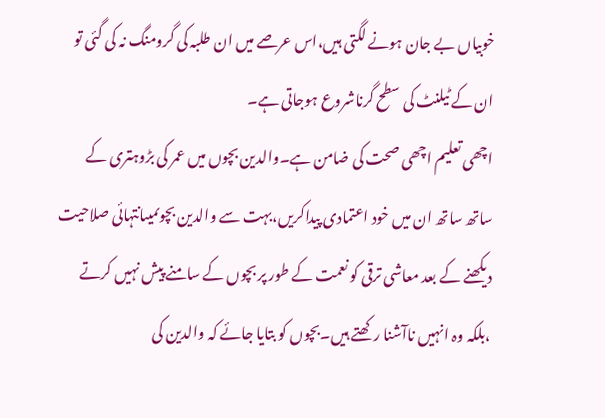خوبیاں بے جان ہونے لگتی ہیں،اس عرصے میں ان طلبہ کی گرومنگ نہ کی گئی تو ان کے ٹیلنٹ کی سطح گرناشروع ہوجاتی ہے۔
اچھی تعلیم اچھی صحت کی ضامن ہے۔والدین بچوں میں عمر کی بڑوہتری کے ساتھ ساتھ ان میں خود اعتمادی پیداکریں،بہت سے والدین بچوںمیںانتہائی صلاحیت دیکھنے کے بعد معاشی ترقی کو نعمت کے طور پر بچوں کے سامنے پیش نہیں کرتے ،بلکہ وہ انہیں ناآشنا رکھتے ہیں۔بچوں کو بتایا جائے کہ والدین کی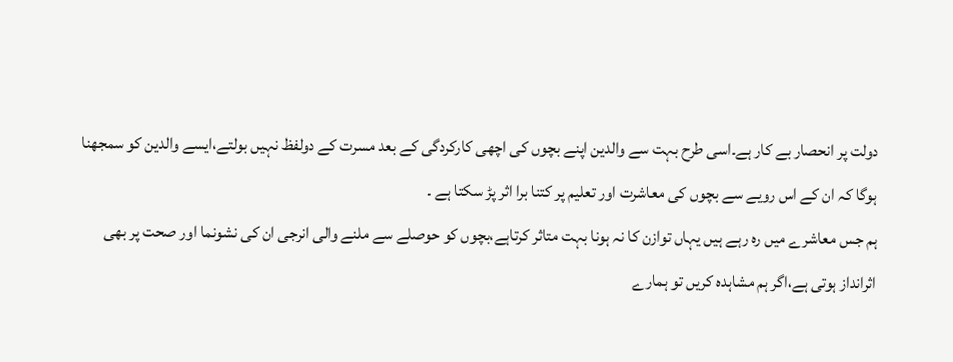دولت پر انحصار بے کار ہے۔اسی طرح بہت سے والدین اپنے بچوں کی اچھی کارکردگی کے بعد مسرت کے دولفظ نہیں بولتے،ایسے والدین کو سمجھنا ہوگا کہ ان کے اس رویے سے بچوں کی معاشرت اور تعلیم پر کتنا برا اثر پڑ سکتا ہے ۔
ہم جس معاشرے میں رہ رہے ہیں یہاں توازن کا نہ ہونا بہت متاثر کرتاہے،بچوں کو حوصلے سے ملنے والی انرجی ان کی نشونما اور صحت پر بھی اثرانداز ہوتی ہے،اگر ہم مشاہدہ کریں تو ہمارے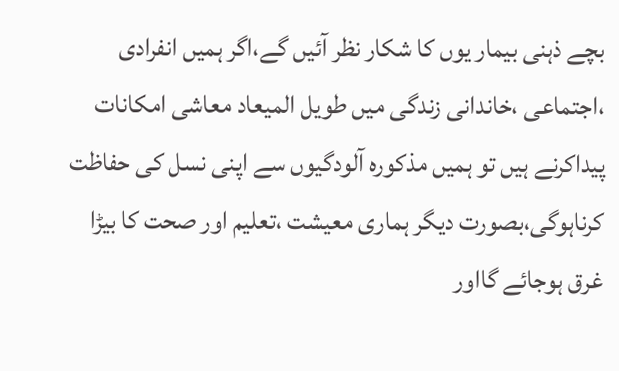بچے ذہنی بیمار یوں کا شکار نظر آئیں گے،اگر ہمیں انفرادی ،اجتماعی ،خاندانی زندگی میں طویل المیعاد معاشی امکانات پیداکرنے ہیں تو ہمیں مذکورہ آلودگیوں سے اپنی نسل کی حفاظت کرناہوگی،بصورت دیگر ہماری معیشت ،تعلیم اور صحت کا بیڑا غرق ہوجائے گااور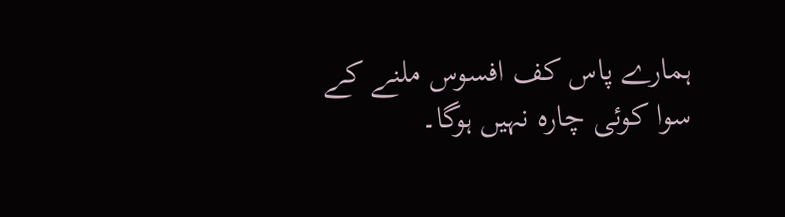ہمارے پاس کف افسوس ملنے کے سوا کوئی چارہ نہیں ہوگا۔